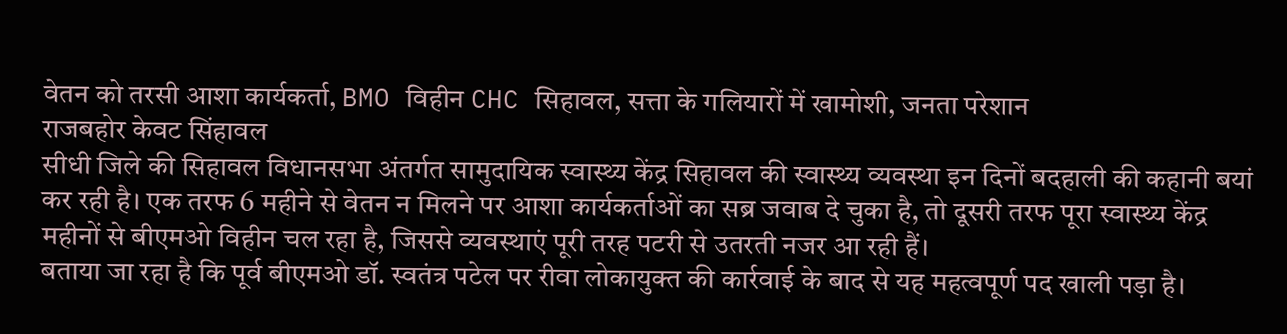वेतन को तरसी आशा कार्यकर्ता, BMO विहीन CHC सिहावल, सत्ता के गलियारों में खामोशी, जनता परेशान
राजबहोर केवट सिंहावल
सीधी जिले की सिहावल विधानसभा अंतर्गत सामुदायिक स्वास्थ्य केंद्र सिहावल की स्वास्थ्य व्यवस्था इन दिनों बदहाली की कहानी बयां कर रही है। एक तरफ 6 महीने से वेतन न मिलने पर आशा कार्यकर्ताओं का सब्र जवाब दे चुका है, तो दूसरी तरफ पूरा स्वास्थ्य केंद्र महीनों से बीएमओ विहीन चल रहा है, जिससे व्यवस्थाएं पूरी तरह पटरी से उतरती नजर आ रही हैं।
बताया जा रहा है कि पूर्व बीएमओ डॉ. स्वतंत्र पटेल पर रीवा लोकायुक्त की कार्रवाई के बाद से यह महत्वपूर्ण पद खाली पड़ा है।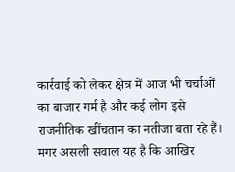कार्रवाई को लेकर क्षेत्र में आज भी चर्चाओं का बाजार गर्म है और कई लोग इसे राजनीतिक खींचतान का नतीजा बता रहे हैं। मगर असली सवाल यह है कि आखिर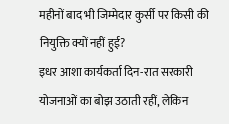महीनों बाद भी जिम्मेदार कुर्सी पर किसी की नियुक्ति क्यों नहीं हुई?
इधर आशा कार्यकर्ता दिन-रात सरकारी योजनाओं का बोझ उठाती रहीं, लेकिन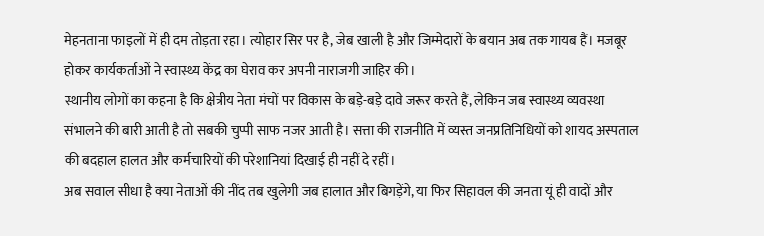मेहनताना फाइलों में ही दम तोड़ता रहा। त्योहार सिर पर है, जेब खाली है और जिम्मेदारों के बयान अब तक गायब हैं। मजबूर होकर कार्यकर्ताओं ने स्वास्थ्य केंद्र का घेराव कर अपनी नाराजगी जाहिर की।
स्थानीय लोगों का कहना है कि क्षेत्रीय नेता मंचों पर विकास के बड़े-बड़े दावे जरूर करते हैं, लेकिन जब स्वास्थ्य व्यवस्था संभालने की बारी आती है तो सबकी चुप्पी साफ नजर आती है। सत्ता की राजनीति में व्यस्त जनप्रतिनिधियों को शायद अस्पताल की बदहाल हालत और कर्मचारियों की परेशानियां दिखाई ही नहीं दे रहीं।
अब सवाल सीधा है क्या नेताओं की नींद तब खुलेगी जब हालात और बिगड़ेंगे, या फिर सिहावल की जनता यूं ही वादों और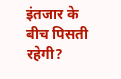इंतजार के बीच पिसती रहेगी?